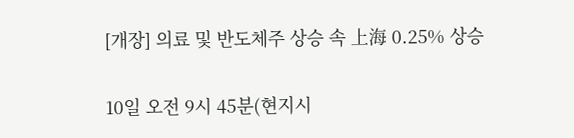[개장] 의료 및 반도체주 상승 속 上海 0.25% 상승

10일 오전 9시 45분(현지시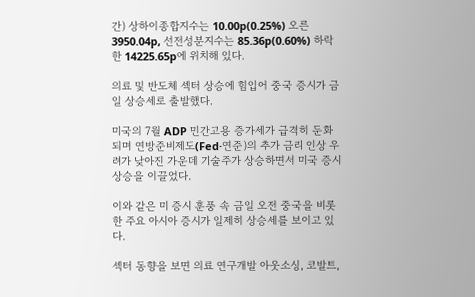간) 상하이종합지수는 10.00p(0.25%) 오른 3950.04p, 선전성분지수는 85.36p(0.60%) 하락한 14225.65p에 위치해 있다.

의료 및 반도체 섹터 상승에 힘입어 중국 증시가 금일 상승세로 출발했다.

미국의 7월 ADP 민간고용 증가세가 급격히 둔화되며 연방준비제도(Fed·연준)의 추가 금리 인상 우려가 낮아진 가운데 기술주가 상승하면서 미국 증시 상승을 이끌었다.

이와 같은 미 증시 훈풍 속 금일 오전 중국을 비롯한 주요 아시아 증시가 일제히 상승세를 보이고 있다.

섹터 동향을 보면 의료 연구개발 아웃소싱, 코발트,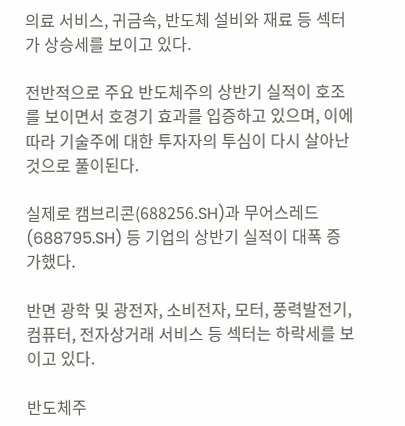의료 서비스, 귀금속, 반도체 설비와 재료 등 섹터가 상승세를 보이고 있다.

전반적으로 주요 반도체주의 상반기 실적이 호조를 보이면서 호경기 효과를 입증하고 있으며, 이에 따라 기술주에 대한 투자자의 투심이 다시 살아난 것으로 풀이된다.

실제로 캠브리콘(688256.SH)과 무어스레드(688795.SH) 등 기업의 상반기 실적이 대폭 증가했다.

반면 광학 및 광전자, 소비전자, 모터, 풍력발전기, 컴퓨터, 전자상거래 서비스 등 섹터는 하락세를 보이고 있다.

반도체주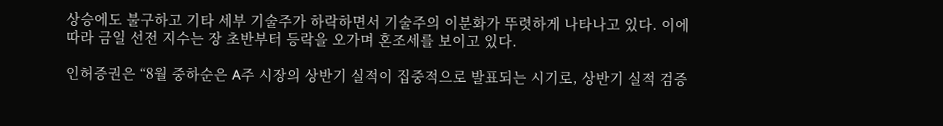상승에도 불구하고 기타 세부 기술주가 하락하면서 기술주의 이분화가 뚜렷하게 나타나고 있다. 이에 따라 금일 선전 지수는 장 초반부터 등락을 오가며 혼조세를 보이고 있다.

인허증권은 “8월 중하순은 A주 시장의 상반기 실적이 집중적으로 발표되는 시기로, 상반기 실적 검증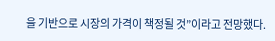을 기반으로 시장의 가격이 책정될 것”이라고 전망했다.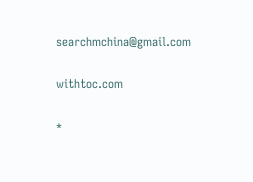searchmchina@gmail.com

withtoc.com

*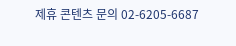제휴 콘텐츠 문의 02-6205-6687